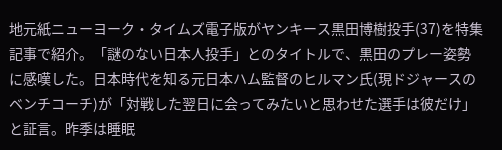地元紙ニューヨーク・タイムズ電子版がヤンキース黒田博樹投手(37)を特集記事で紹介。「謎のない日本人投手」とのタイトルで、黒田のプレー姿勢に感嘆した。日本時代を知る元日本ハム監督のヒルマン氏(現ドジャースのベンチコーチ)が「対戦した翌日に会ってみたいと思わせた選手は彼だけ」と証言。昨季は睡眠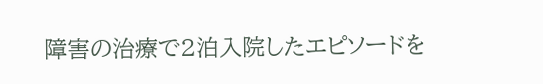障害の治療で2泊入院したエピソードを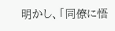明かし、「同僚に悟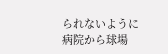られないように病院から球場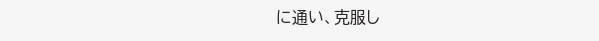に通い、克服し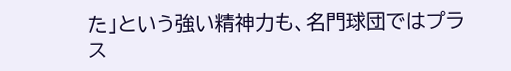た」という強い精神力も、名門球団ではプラス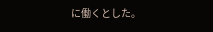に働くとした。